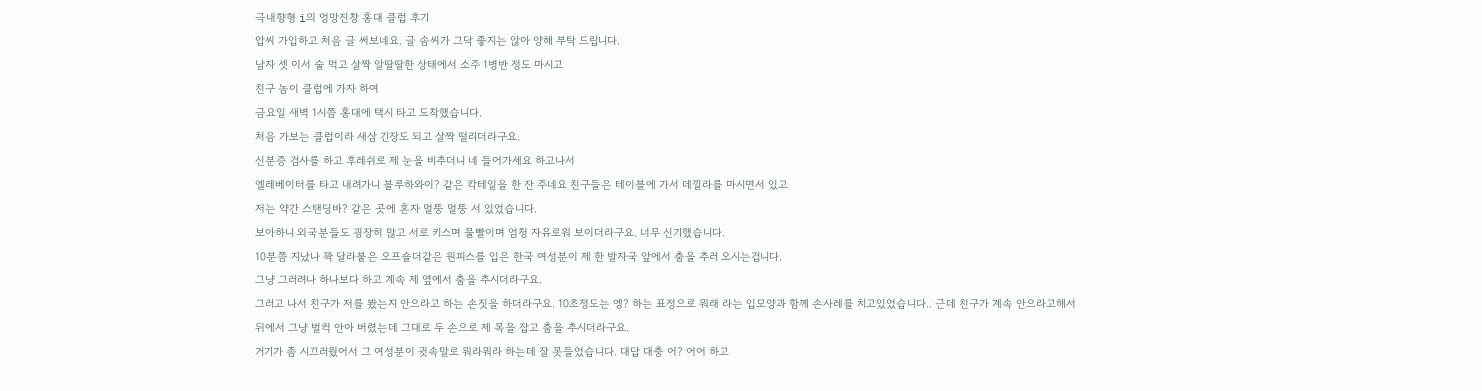극내향형 i의 엉망진창 홍대 클럽 후기
압씨 가입하고 처음 글 써보네요. 글 솜씨가 그닥 좋지는 않아 양해 부탁 드립니다.
남자 셋 이서 술 먹고 살짝 알딸딸한 상태에서 소주 1병반 정도 마시고
친구 놈이 클럽에 가자 하여
금요일 새벽 1시쯤 홍대에 택시 타고 도착했습니다.
처음 가보는 클럽이라 새삼 긴장도 되고 살짝 떨리더라구요.
신분증 검사를 하고 후레쉬로 제 눈을 비추더니 네 들어가세요 하고나서
엘레베이터를 타고 내려가니 블루하와이? 같은 칵테일을 한 잔 주네요 친구들은 테이블에 가서 데낄라를 마시면서 있고
저는 약간 스탠딩바? 같은 곳에 혼자 멀뚱 멀뚱 서 있었습니다.
보아하니 외국분들도 굉장히 많고 서로 키스며 물빨이며 엄청 자유로워 보이더라구요. 너무 신기했습니다.
10분쯤 지났나 꽉 달라붙은 오프숄더같은 원피스를 입은 한국 여성분이 제 한 발자국 앞에서 춤을 추러 오시는겁니다.
그냥 그러려나 하나보다 하고 계속 제 옆에서 춤을 추시더라구요.
그러고 나서 친구가 저를 봤는지 안으라고 하는 손짓을 하더라구요. 10초정도는 엥? 하는 표정으로 뭐래 라는 입모양과 함께 손사레를 치고있었습니다.. 근데 친구가 계속 안으라고해서
뒤에서 그냥 벌컥 안아 버렸는데 그대로 두 손으로 제 목을 잡고 춤을 추시더라구요.
거기가 좀 시끄러웠어서 그 여성분이 귓속말로 뭐라뭐라 하는데 잘 못들었습니다. 대답 대충 어? 어어 하고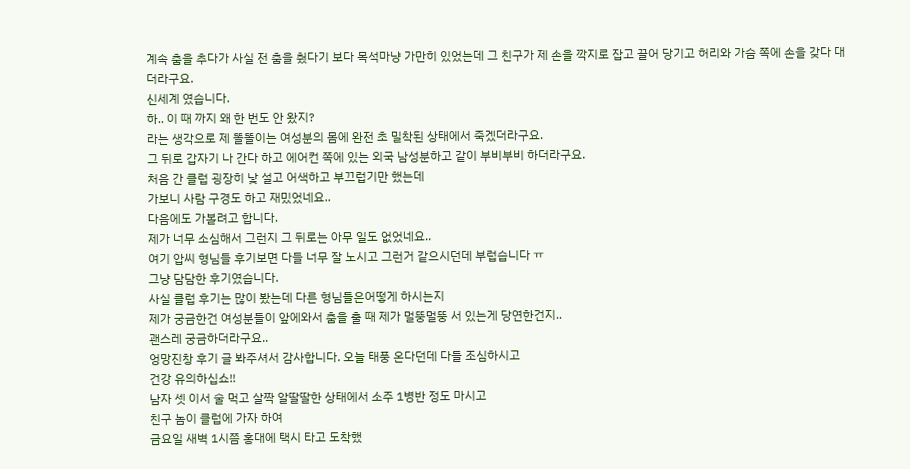계속 춤을 추다가 사실 전 춤을 췄다기 보다 목석마냥 가만히 있었는데 그 친구가 제 손을 깍지로 잡고 끌어 당기고 허리와 가슴 쪽에 손을 갖다 대더라구요.
신세계 였습니다.
하.. 이 때 까지 왜 한 번도 안 왔지?
라는 생각으로 제 똘똘이는 여성분의 몸에 완전 초 밀착된 상태에서 죽겠더라구요.
그 뒤로 갑자기 나 간다 하고 에어컨 쪽에 있는 외국 남성분하고 같이 부비부비 하더라구요.
처음 간 클럽 굉장히 낯 설고 어색하고 부끄럽기만 했는데
가보니 사람 구경도 하고 재밌었네요..
다음에도 가볼려고 합니다.
제가 너무 소심해서 그런지 그 뒤로는 아무 일도 없었네요..
여기 압씨 형님들 후기보면 다들 너무 잘 노시고 그런거 같으시던데 부럽습니다 ㅠ
그냥 담담한 후기였습니다.
사실 클럽 후기는 많이 봤는데 다른 형님들은어떻게 하시는지
제가 궁금한건 여성분들이 앞에와서 춤을 출 때 제가 멀뚱멀뚱 서 있는게 당연한건지..
괜스레 궁금하더라구요..
엉망진창 후기 글 봐주셔서 감사합니다. 오늘 태풍 온다던데 다들 조심하시고
건강 유의하십쇼!!
남자 셋 이서 술 먹고 살짝 알딸딸한 상태에서 소주 1병반 정도 마시고
친구 놈이 클럽에 가자 하여
금요일 새벽 1시쯤 홍대에 택시 타고 도착했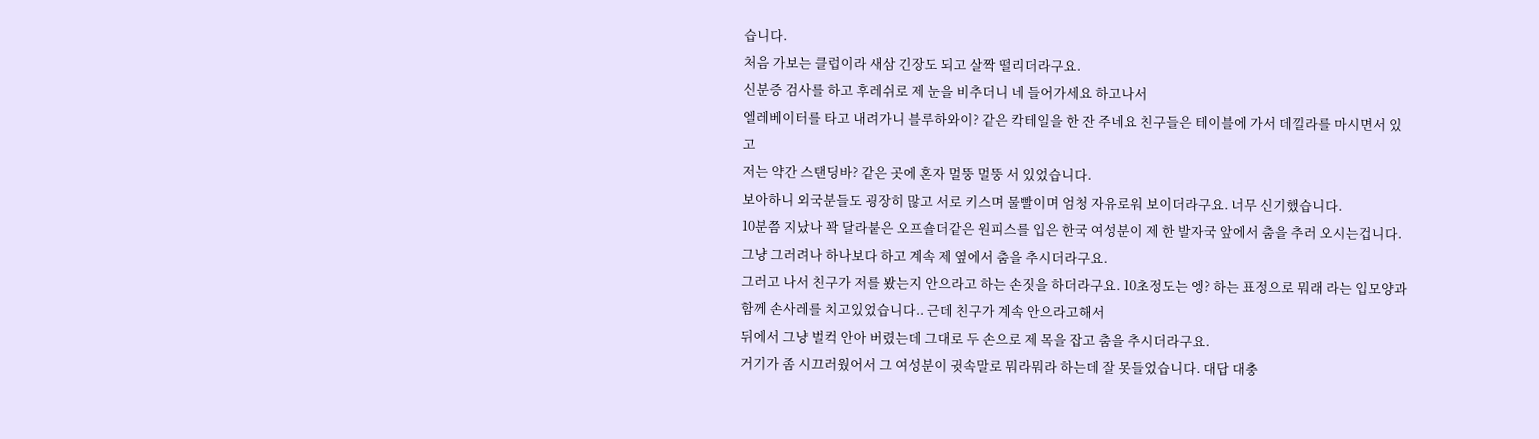습니다.
처음 가보는 클럽이라 새삼 긴장도 되고 살짝 떨리더라구요.
신분증 검사를 하고 후레쉬로 제 눈을 비추더니 네 들어가세요 하고나서
엘레베이터를 타고 내려가니 블루하와이? 같은 칵테일을 한 잔 주네요 친구들은 테이블에 가서 데낄라를 마시면서 있고
저는 약간 스탠딩바? 같은 곳에 혼자 멀뚱 멀뚱 서 있었습니다.
보아하니 외국분들도 굉장히 많고 서로 키스며 물빨이며 엄청 자유로워 보이더라구요. 너무 신기했습니다.
10분쯤 지났나 꽉 달라붙은 오프숄더같은 원피스를 입은 한국 여성분이 제 한 발자국 앞에서 춤을 추러 오시는겁니다.
그냥 그러려나 하나보다 하고 계속 제 옆에서 춤을 추시더라구요.
그러고 나서 친구가 저를 봤는지 안으라고 하는 손짓을 하더라구요. 10초정도는 엥? 하는 표정으로 뭐래 라는 입모양과 함께 손사레를 치고있었습니다.. 근데 친구가 계속 안으라고해서
뒤에서 그냥 벌컥 안아 버렸는데 그대로 두 손으로 제 목을 잡고 춤을 추시더라구요.
거기가 좀 시끄러웠어서 그 여성분이 귓속말로 뭐라뭐라 하는데 잘 못들었습니다. 대답 대충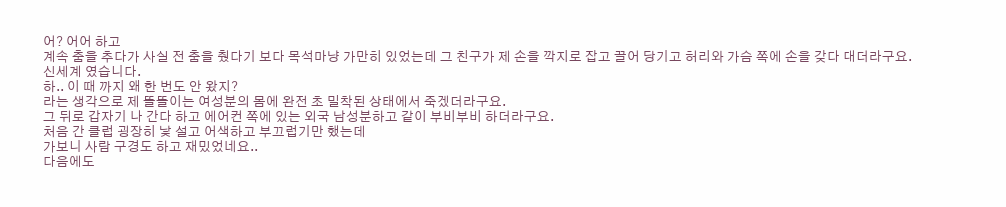어? 어어 하고
계속 춤을 추다가 사실 전 춤을 췄다기 보다 목석마냥 가만히 있었는데 그 친구가 제 손을 깍지로 잡고 끌어 당기고 허리와 가슴 쪽에 손을 갖다 대더라구요.
신세계 였습니다.
하.. 이 때 까지 왜 한 번도 안 왔지?
라는 생각으로 제 똘똘이는 여성분의 몸에 완전 초 밀착된 상태에서 죽겠더라구요.
그 뒤로 갑자기 나 간다 하고 에어컨 쪽에 있는 외국 남성분하고 같이 부비부비 하더라구요.
처음 간 클럽 굉장히 낯 설고 어색하고 부끄럽기만 했는데
가보니 사람 구경도 하고 재밌었네요..
다음에도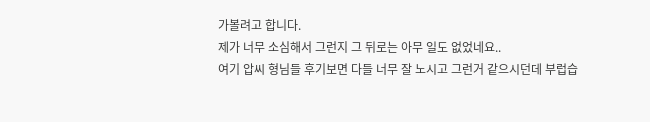가볼려고 합니다.
제가 너무 소심해서 그런지 그 뒤로는 아무 일도 없었네요..
여기 압씨 형님들 후기보면 다들 너무 잘 노시고 그런거 같으시던데 부럽습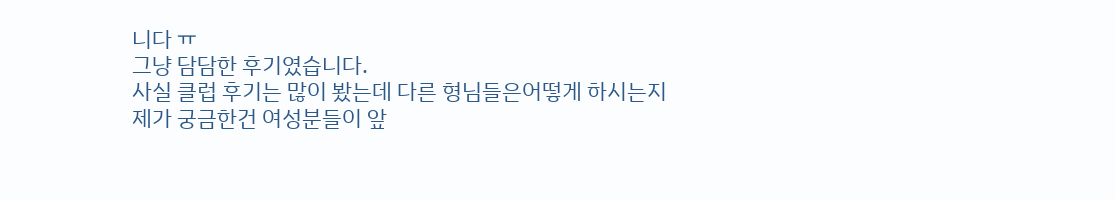니다 ㅠ
그냥 담담한 후기였습니다.
사실 클럽 후기는 많이 봤는데 다른 형님들은어떻게 하시는지
제가 궁금한건 여성분들이 앞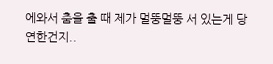에와서 춤을 출 때 제가 멀뚱멀뚱 서 있는게 당연한건지..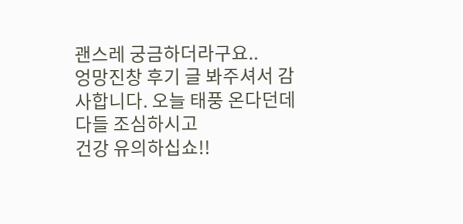괜스레 궁금하더라구요..
엉망진창 후기 글 봐주셔서 감사합니다. 오늘 태풍 온다던데 다들 조심하시고
건강 유의하십쇼!!